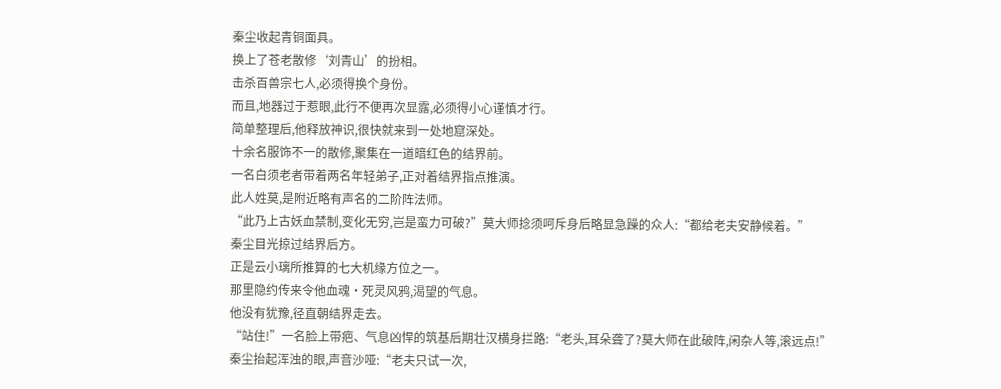秦尘收起青铜面具。
换上了苍老散修‘刘青山’的扮相。
击杀百兽宗七人,必须得换个身份。
而且,地器过于惹眼,此行不便再次显露,必须得小心谨慎才行。
简单整理后,他释放神识,很快就来到一处地窟深处。
十余名服饰不一的散修,聚集在一道暗红色的结界前。
一名白须老者带着两名年轻弟子,正对着结界指点推演。
此人姓莫,是附近略有声名的二阶阵法师。
“此乃上古妖血禁制,变化无穷,岂是蛮力可破?”莫大师捻须呵斥身后略显急躁的众人:“都给老夫安静候着。”
秦尘目光掠过结界后方。
正是云小璃所推算的七大机缘方位之一。
那里隐约传来令他血魂·死灵风鸦,渴望的气息。
他没有犹豫,径直朝结界走去。
“站住!”一名脸上带疤、气息凶悍的筑基后期壮汉横身拦路:“老头,耳朵聋了?莫大师在此破阵,闲杂人等,滚远点!”
秦尘抬起浑浊的眼,声音沙哑:“老夫只试一次,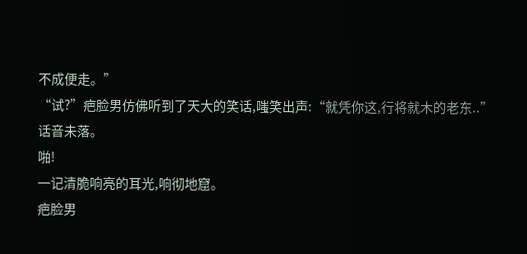不成便走。”
“试?”疤脸男仿佛听到了天大的笑话,嗤笑出声:“就凭你这,行将就木的老东..”
话音未落。
啪!
一记清脆响亮的耳光,响彻地窟。
疤脸男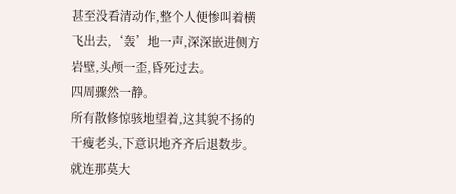甚至没看清动作,整个人便惨叫着横飞出去,‘轰’地一声,深深嵌进侧方岩壁,头颅一歪,昏死过去。
四周骤然一静。
所有散修惊骇地望着,这其貌不扬的干瘦老头,下意识地齐齐后退数步。
就连那莫大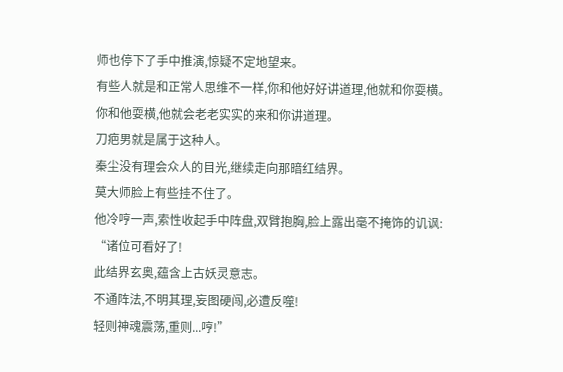师也停下了手中推演,惊疑不定地望来。
有些人就是和正常人思维不一样,你和他好好讲道理,他就和你耍横。
你和他耍横,他就会老老实实的来和你讲道理。
刀疤男就是属于这种人。
秦尘没有理会众人的目光,继续走向那暗红结界。
莫大师脸上有些挂不住了。
他冷哼一声,索性收起手中阵盘,双臂抱胸,脸上露出毫不掩饰的讥讽:
“诸位可看好了!
此结界玄奥,蕴含上古妖灵意志。
不通阵法,不明其理,妄图硬闯,必遭反噬!
轻则神魂震荡,重则...哼!”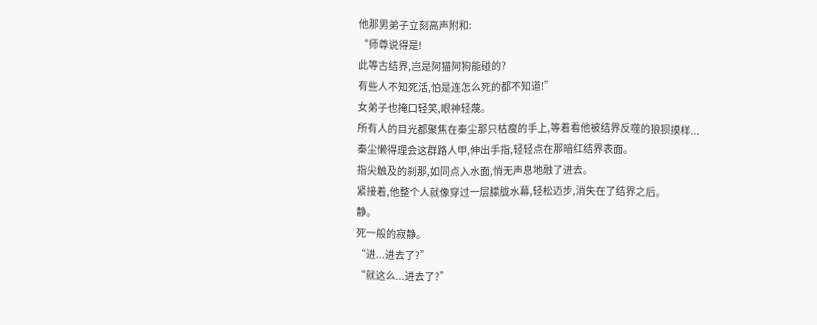他那男弟子立刻高声附和:
“师尊说得是!
此等古结界,岂是阿猫阿狗能碰的?
有些人不知死活,怕是连怎么死的都不知道!”
女弟子也掩口轻笑,眼神轻蔑。
所有人的目光都聚焦在秦尘那只枯瘦的手上,等着看他被结界反噬的狼狈摸样...
秦尘懒得理会这群路人甲,伸出手指,轻轻点在那暗红结界表面。
指尖触及的刹那,如同点入水面,悄无声息地融了进去。
紧接着,他整个人就像穿过一层朦胧水幕,轻松迈步,消失在了结界之后。
静。
死一般的寂静。
“进...进去了?”
“就这么...进去了?”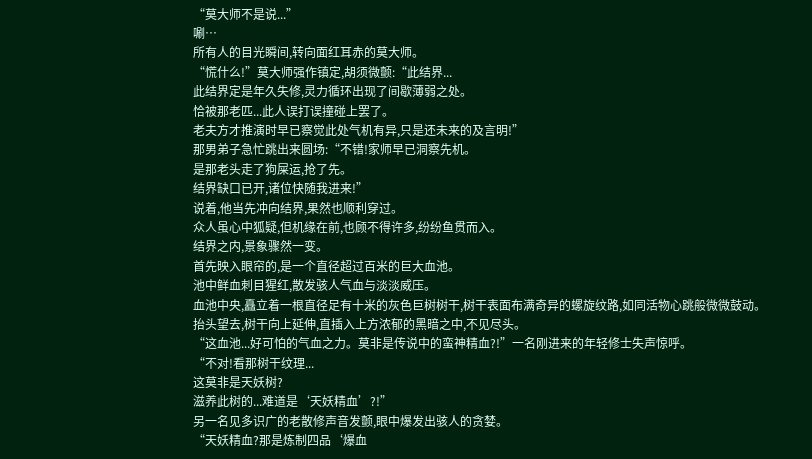“莫大师不是说...”
唰…
所有人的目光瞬间,转向面红耳赤的莫大师。
“慌什么!”莫大师强作镇定,胡须微颤:“此结界...
此结界定是年久失修,灵力循环出现了间歇薄弱之处。
恰被那老匹...此人误打误撞碰上罢了。
老夫方才推演时早已察觉此处气机有异,只是还未来的及言明!”
那男弟子急忙跳出来圆场:“不错!家师早已洞察先机。
是那老头走了狗屎运,抢了先。
结界缺口已开,诸位快随我进来!”
说着,他当先冲向结界,果然也顺利穿过。
众人虽心中狐疑,但机缘在前,也顾不得许多,纷纷鱼贯而入。
结界之内,景象骤然一变。
首先映入眼帘的,是一个直径超过百米的巨大血池。
池中鲜血刺目猩红,散发骇人气血与淡淡威压。
血池中央,矗立着一根直径足有十米的灰色巨树树干,树干表面布满奇异的螺旋纹路,如同活物心跳般微微鼓动。
抬头望去,树干向上延伸,直插入上方浓郁的黑暗之中,不见尽头。
“这血池...好可怕的气血之力。莫非是传说中的蛮神精血?!”一名刚进来的年轻修士失声惊呼。
“不对!看那树干纹理...
这莫非是天妖树?
滋养此树的...难道是‘天妖精血’?!”
另一名见多识广的老散修声音发颤,眼中爆发出骇人的贪婪。
“天妖精血?那是炼制四品‘爆血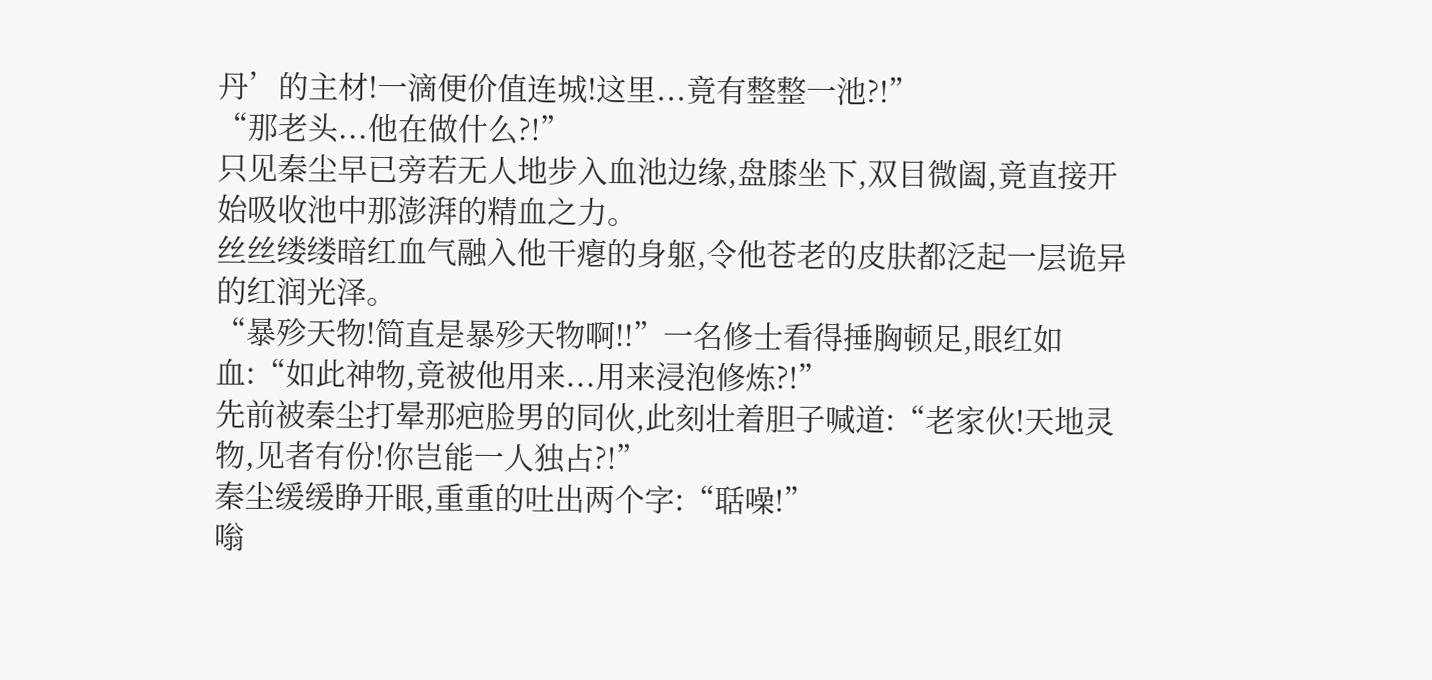丹’的主材!一滴便价值连城!这里...竟有整整一池?!”
“那老头...他在做什么?!”
只见秦尘早已旁若无人地步入血池边缘,盘膝坐下,双目微阖,竟直接开始吸收池中那澎湃的精血之力。
丝丝缕缕暗红血气融入他干瘪的身躯,令他苍老的皮肤都泛起一层诡异的红润光泽。
“暴殄天物!简直是暴殄天物啊!!”一名修士看得捶胸顿足,眼红如血:“如此神物,竟被他用来...用来浸泡修炼?!”
先前被秦尘打晕那疤脸男的同伙,此刻壮着胆子喊道:“老家伙!天地灵物,见者有份!你岂能一人独占?!”
秦尘缓缓睁开眼,重重的吐出两个字:“聒噪!”
嗡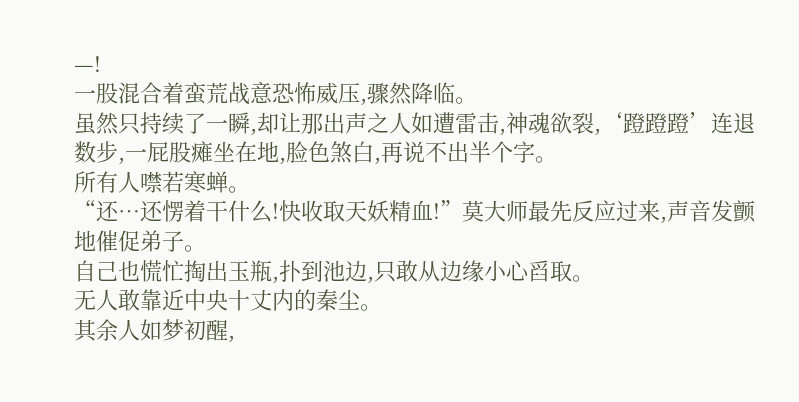—!
一股混合着蛮荒战意恐怖威压,骤然降临。
虽然只持续了一瞬,却让那出声之人如遭雷击,神魂欲裂,‘蹬蹬蹬’连退数步,一屁股瘫坐在地,脸色煞白,再说不出半个字。
所有人噤若寒蝉。
“还…还愣着干什么!快收取天妖精血!”莫大师最先反应过来,声音发颤地催促弟子。
自己也慌忙掏出玉瓶,扑到池边,只敢从边缘小心舀取。
无人敢靠近中央十丈内的秦尘。
其余人如梦初醒,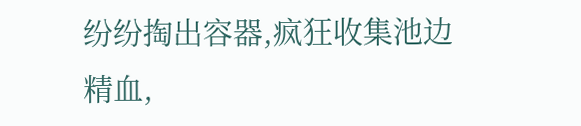纷纷掏出容器,疯狂收集池边精血,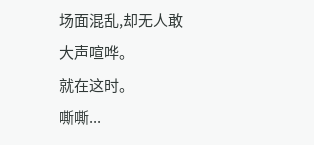场面混乱,却无人敢大声喧哗。
就在这时。
嘶嘶...